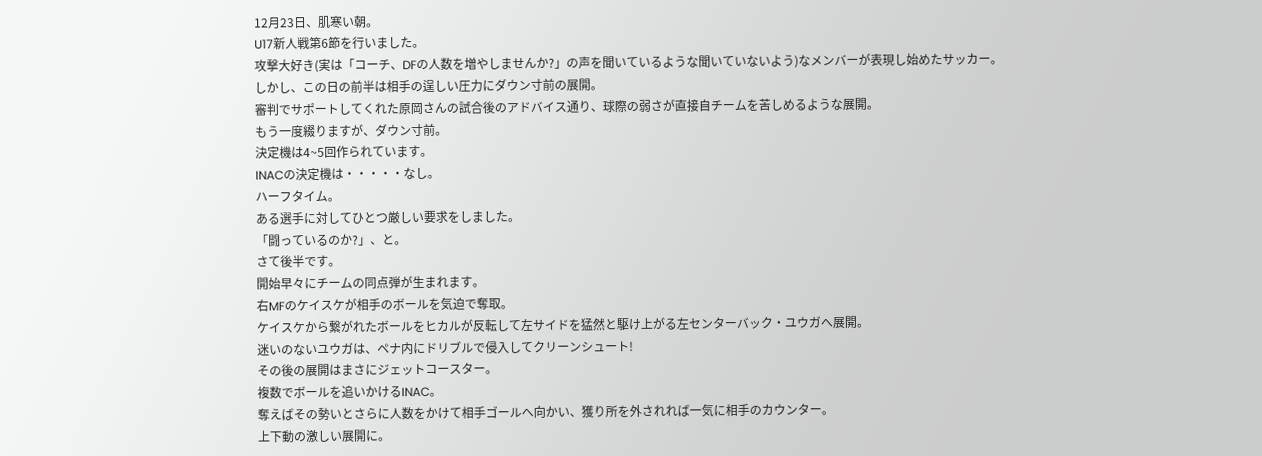12月23日、肌寒い朝。
U17新人戦第6節を行いました。
攻撃大好き(実は「コーチ、DFの人数を増やしませんか?」の声を聞いているような聞いていないよう)なメンバーが表現し始めたサッカー。
しかし、この日の前半は相手の逞しい圧力にダウン寸前の展開。
審判でサポートしてくれた原岡さんの試合後のアドバイス通り、球際の弱さが直接自チームを苦しめるような展開。
もう一度綴りますが、ダウン寸前。
決定機は4~5回作られています。
INACの決定機は・・・・・なし。
ハーフタイム。
ある選手に対してひとつ厳しい要求をしました。
「闘っているのか?」、と。
さて後半です。
開始早々にチームの同点弾が生まれます。
右MFのケイスケが相手のボールを気迫で奪取。
ケイスケから繋がれたボールをヒカルが反転して左サイドを猛然と駆け上がる左センターバック・ユウガへ展開。
迷いのないユウガは、ペナ内にドリブルで侵入してクリーンシュート!
その後の展開はまさにジェットコースター。
複数でボールを追いかけるINAC。
奪えばその勢いとさらに人数をかけて相手ゴールへ向かい、獲り所を外されれば一気に相手のカウンター。
上下動の激しい展開に。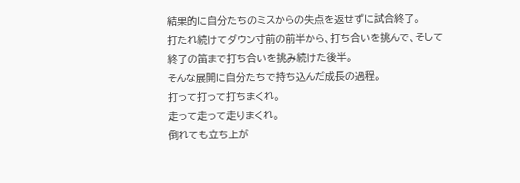結果的に自分たちのミスからの失点を返せずに試合終了。
打たれ続けてダウン寸前の前半から、打ち合いを挑んで、そして終了の笛まで打ち合いを挑み続けた後半。
そんな展開に自分たちで持ち込んだ成長の過程。
打って打って打ちまくれ。
走って走って走りまくれ。
倒れても立ち上が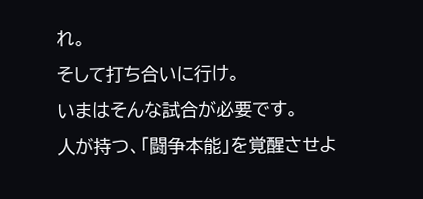れ。
そして打ち合いに行け。
いまはそんな試合が必要です。
人が持つ、「闘争本能」を覚醒させよ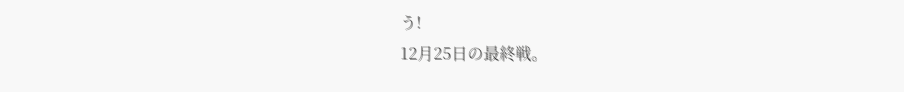う!
12月25日の最終戦。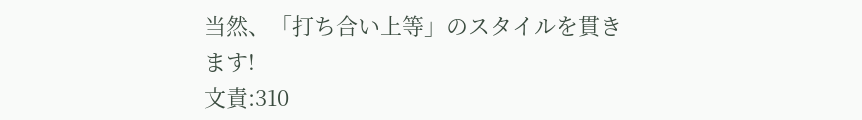当然、「打ち合い上等」のスタイルを貫きます!
文責:310